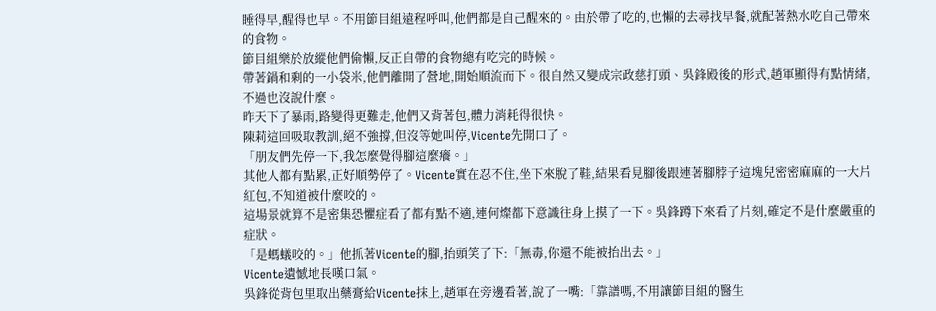睡得早,醒得也早。不用節目組遠程呼叫,他們都是自己醒來的。由於帶了吃的,也懶的去尋找早餐,就配著熱水吃自己帶來的食物。
節目組樂於放縱他們偷懶,反正自帶的食物總有吃完的時候。
帶著鍋和剩的一小袋米,他們離開了營地,開始順流而下。很自然又變成宗政慈打頭、吳鋒殿後的形式,趙軍顯得有點情緒,不過也沒說什麼。
昨天下了暴雨,路變得更難走,他們又背著包,體力消耗得很快。
陳莉這回吸取教訓,絕不強撐,但沒等她叫停,Vicente先開口了。
「朋友們先停一下,我怎麼覺得腳這麼癢。」
其他人都有點累,正好順勢停了。Vicente實在忍不住,坐下來脫了鞋,結果看見腳後跟連著腳脖子這塊兒密密麻麻的一大片紅包,不知道被什麼咬的。
這場景就算不是密集恐懼症看了都有點不適,連何燦都下意識往身上摸了一下。吳鋒蹲下來看了片刻,確定不是什麼嚴重的症狀。
「是螞蟻咬的。」他抓著Vicente的腳,抬頭笑了下:「無毒,你還不能被抬出去。」
Vicente遺憾地長嘆口氣。
吳鋒從背包里取出藥膏給Vicente抹上,趙軍在旁邊看著,說了一嘴:「靠譜嗎,不用讓節目組的醫生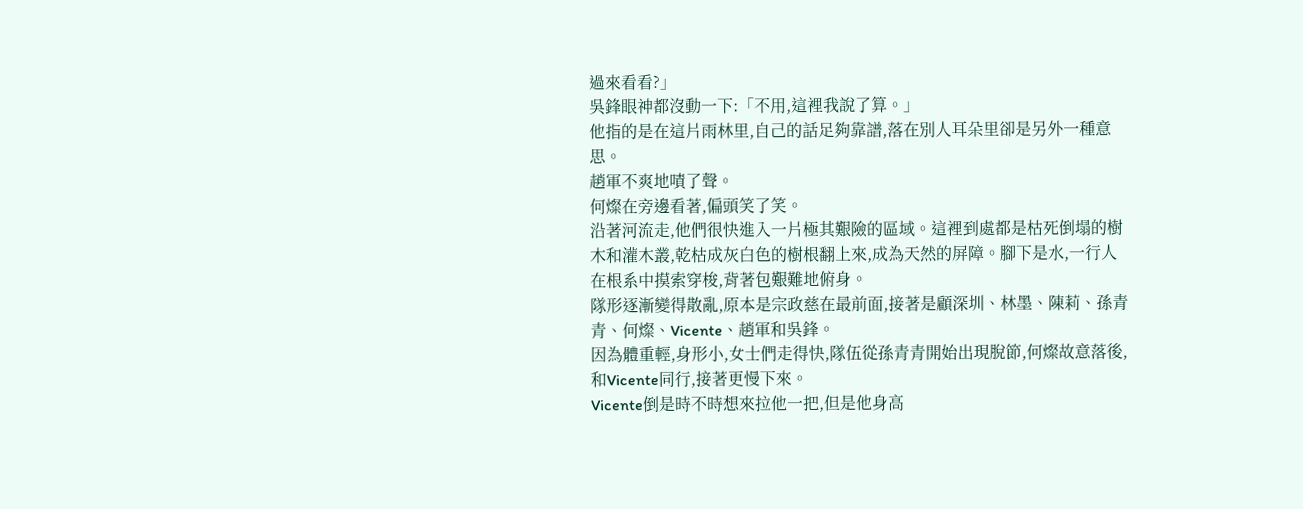過來看看?」
吳鋒眼神都沒動一下:「不用,這裡我說了算。」
他指的是在這片雨林里,自己的話足夠靠譜,落在別人耳朵里卻是另外一種意思。
趙軍不爽地嘖了聲。
何燦在旁邊看著,偏頭笑了笑。
沿著河流走,他們很快進入一片極其艱險的區域。這裡到處都是枯死倒塌的樹木和灌木叢,乾枯成灰白色的樹根翻上來,成為天然的屏障。腳下是水,一行人在根系中摸索穿梭,背著包艱難地俯身。
隊形逐漸變得散亂,原本是宗政慈在最前面,接著是顧深圳、林墨、陳莉、孫青青、何燦、Vicente、趙軍和吳鋒。
因為體重輕,身形小,女士們走得快,隊伍從孫青青開始出現脫節,何燦故意落後,和Vicente同行,接著更慢下來。
Vicente倒是時不時想來拉他一把,但是他身高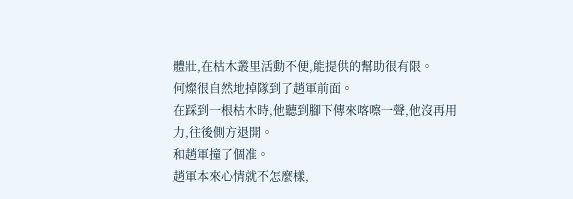體壯,在枯木叢里活動不便,能提供的幫助很有限。
何燦很自然地掉隊到了趙軍前面。
在踩到一根枯木時,他聽到腳下傳來喀嚓一聲,他沒再用力,往後側方退開。
和趙軍撞了個准。
趙軍本來心情就不怎麼樣,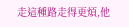走這種路走得更煩,他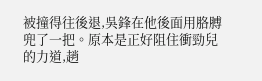被撞得往後退,吳鋒在他後面用胳膊兜了一把。原本是正好阻住衝勁兒的力道,趙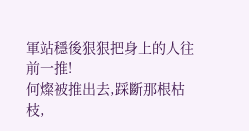軍站穩後狠狠把身上的人往前一推!
何燦被推出去,踩斷那根枯枝,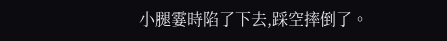小腿霎時陷了下去,踩空摔倒了。